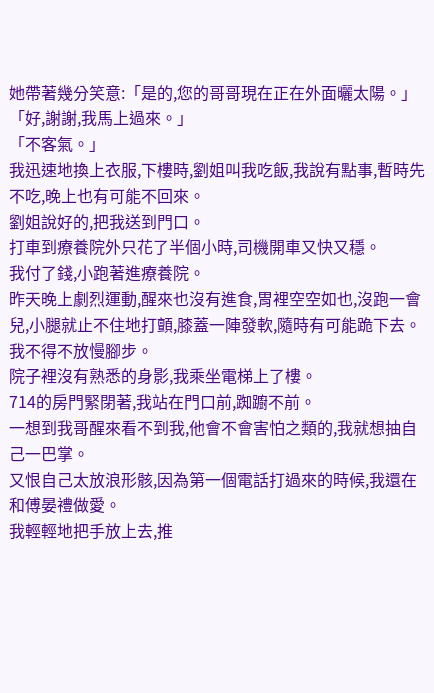她帶著幾分笑意:「是的,您的哥哥現在正在外面曬太陽。」
「好,謝謝,我馬上過來。」
「不客氣。」
我迅速地換上衣服,下樓時,劉姐叫我吃飯,我說有點事,暫時先不吃,晚上也有可能不回來。
劉姐說好的,把我送到門口。
打車到療養院外只花了半個小時,司機開車又快又穩。
我付了錢,小跑著進療養院。
昨天晚上劇烈運動,醒來也沒有進食,胃裡空空如也,沒跑一會兒,小腿就止不住地打顫,膝蓋一陣發軟,隨時有可能跪下去。
我不得不放慢腳步。
院子裡沒有熟悉的身影,我乘坐電梯上了樓。
714的房門緊閉著,我站在門口前,踟躕不前。
一想到我哥醒來看不到我,他會不會害怕之類的,我就想抽自己一巴掌。
又恨自己太放浪形骸,因為第一個電話打過來的時候,我還在和傅晏禮做愛。
我輕輕地把手放上去,推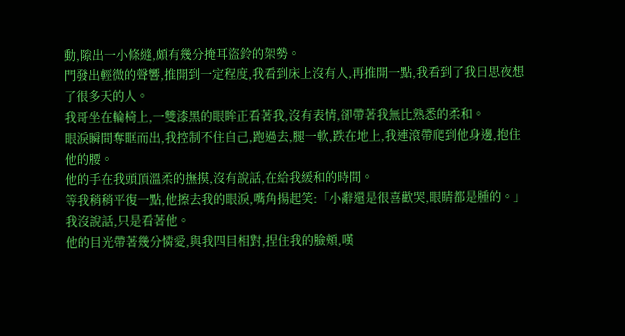動,隙出一小條縫,頗有幾分掩耳盜鈴的架勢。
門發出輕微的聲響,推開到一定程度,我看到床上沒有人,再推開一點,我看到了我日思夜想了很多天的人。
我哥坐在輪椅上,一雙漆黑的眼眸正看著我,沒有表情,卻帶著我無比熟悉的柔和。
眼淚瞬間奪眶而出,我控制不住自己,跑過去,腿一軟,跌在地上,我連滾帶爬到他身邊,抱住他的腰。
他的手在我頭頂溫柔的撫摸,沒有說話,在給我緩和的時間。
等我稍稍平復一點,他擦去我的眼淚,嘴角揚起笑:「小辭還是很喜歡哭,眼睛都是腫的。」
我沒說話,只是看著他。
他的目光帶著幾分憐愛,與我四目相對,捏住我的臉頰,嘆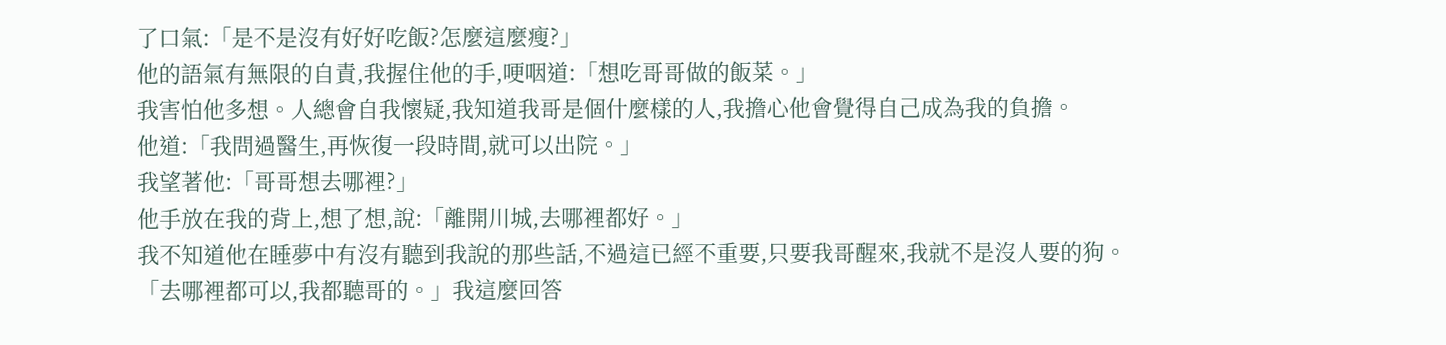了口氣:「是不是沒有好好吃飯?怎麼這麼瘦?」
他的語氣有無限的自責,我握住他的手,哽咽道:「想吃哥哥做的飯菜。」
我害怕他多想。人總會自我懷疑,我知道我哥是個什麼樣的人,我擔心他會覺得自己成為我的負擔。
他道:「我問過醫生,再恢復一段時間,就可以出院。」
我望著他:「哥哥想去哪裡?」
他手放在我的背上,想了想,說:「離開川城,去哪裡都好。」
我不知道他在睡夢中有沒有聽到我說的那些話,不過這已經不重要,只要我哥醒來,我就不是沒人要的狗。
「去哪裡都可以,我都聽哥的。」我這麼回答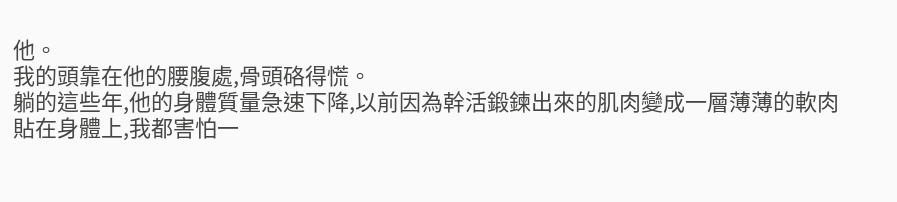他。
我的頭靠在他的腰腹處,骨頭硌得慌。
躺的這些年,他的身體質量急速下降,以前因為幹活鍛鍊出來的肌肉變成一層薄薄的軟肉貼在身體上,我都害怕一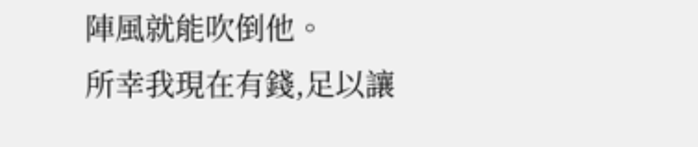陣風就能吹倒他。
所幸我現在有錢,足以讓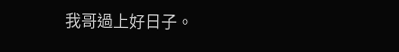我哥過上好日子。